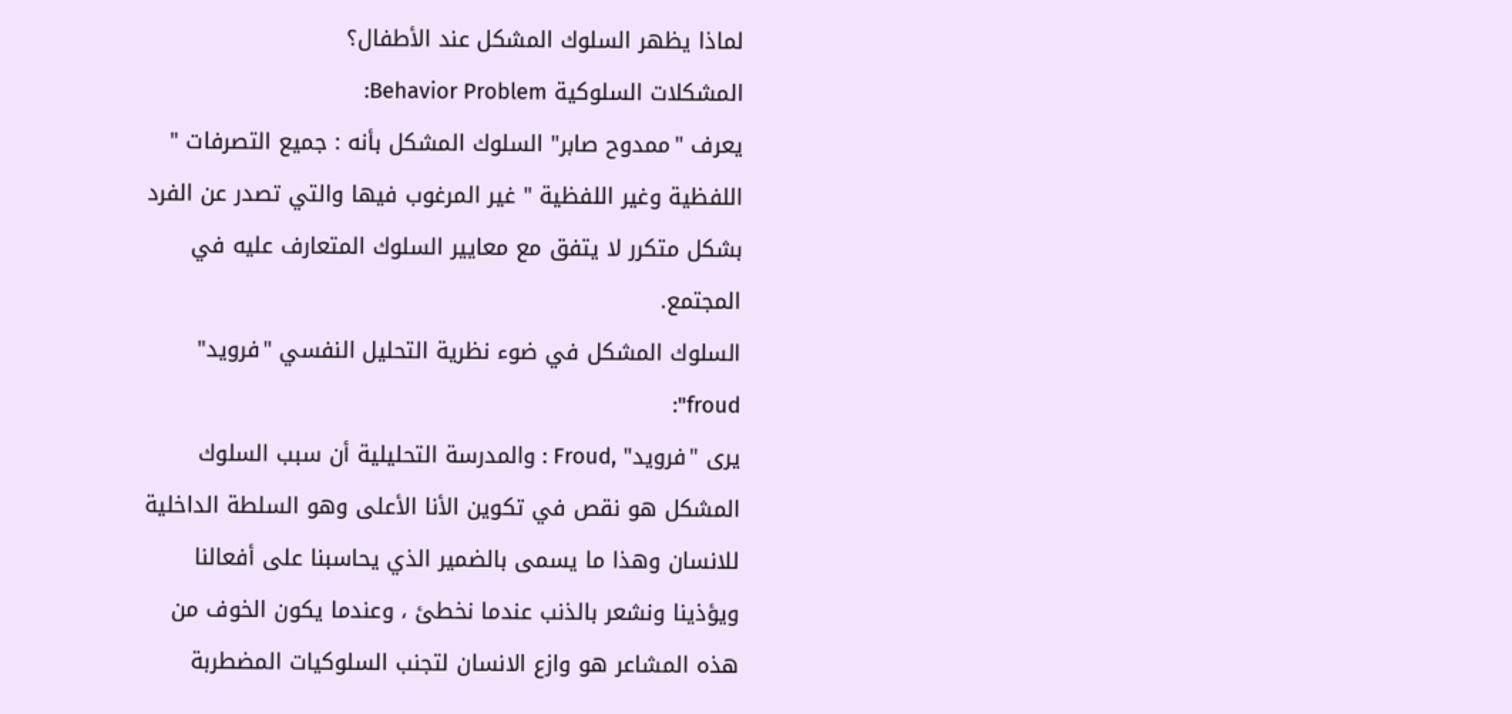لماذا يظهر السلوك المشكل عند الأطفال؟
المشكلات السلوكية Behavior Problem:
يعرف "ممدوح صابر" السلوك المشكل بأنه : جميع التصرفات " اللفظية وغير اللفظية " غير المرغوب فيها والتي تصدر عن الفرد بشكل متكرر لا يتفق مع معايير السلوك المتعارف عليه في المجتمع.
السلوك المشكل في ضوء نظرية التحليل النفسي "فرويد" froud":
يرى "فرويد" ,Froud : والمدرسة التحليلية أن سبب السلوك المشكل هو نقص في تكوين الأنا الأعلى وهو السلطة الداخلية للانسان وهذا ما يسمى بالضمير الذي يحاسبنا على أفعالنا ويؤذينا ونشعر بالذنب عندما نخطئ ، وعندما يكون الخوف من هذه المشاعر هو وازع الانسان لتجنب السلوكيات المضطربة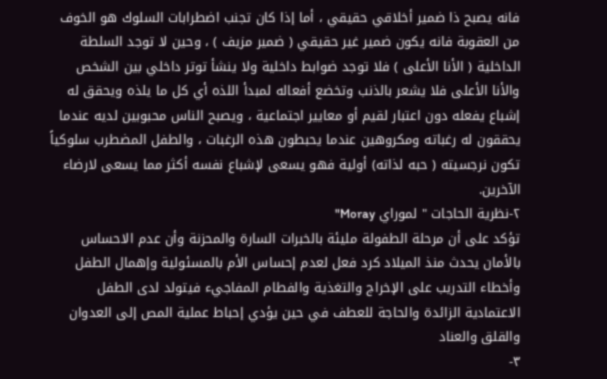فانه يصبح ذا ضمير أخلاقي حقيقي ، أما إذا كان تجنب اضطرابات السلوك هو الخوف من العقوبة فانه يكون ضمير غير حقيقي ( ضمير مزيف ) ، وحين لا توجد السلطة الداخلية ( الأنا الأعلى ) فلا توجد ضوابط داخلية ولا ينشأ توتر داخلي بين الشخص والأنا الأعلى فلا يشعر بالذنب وتخضع أفعاله لمبدأ اللذه أي كل ما يلذه ويحقق له إشباع يفعله دون اعتبار لقيم أو معايير اجتماعية ، ويصبح الناس محبوبين لديه عندما يحققون له رغباته ومكروهين عندما يحبطون هذه الرغبات ، والطفل المضطرب سلوكياً تكون نرجسيته ( حبه لذاته) أولية فهو يسعى لإشباع نفسه أكثر مما يسعى لارضاء الآخرين.
٢-نظرية الحاجات " لموراي Moray"
تؤكد على أن مرحلة الطفولة مليئة بالخبرات السارة والمحزنة وأن عدم الاحساس بالأمان يحدث منذ الميلاد كرد فعل لعدم إحساس الأم بالمسئولية وإهمال الطفل وأخطاء التدريب على الإخراج والتغذية والفطام المفاجيء فيتولد لدى الطفل الاعتمادية الزائدة والحاجة للعطف في حين يؤدي إحباط عملية المص إلى العدوان والقلق والعناد
٣-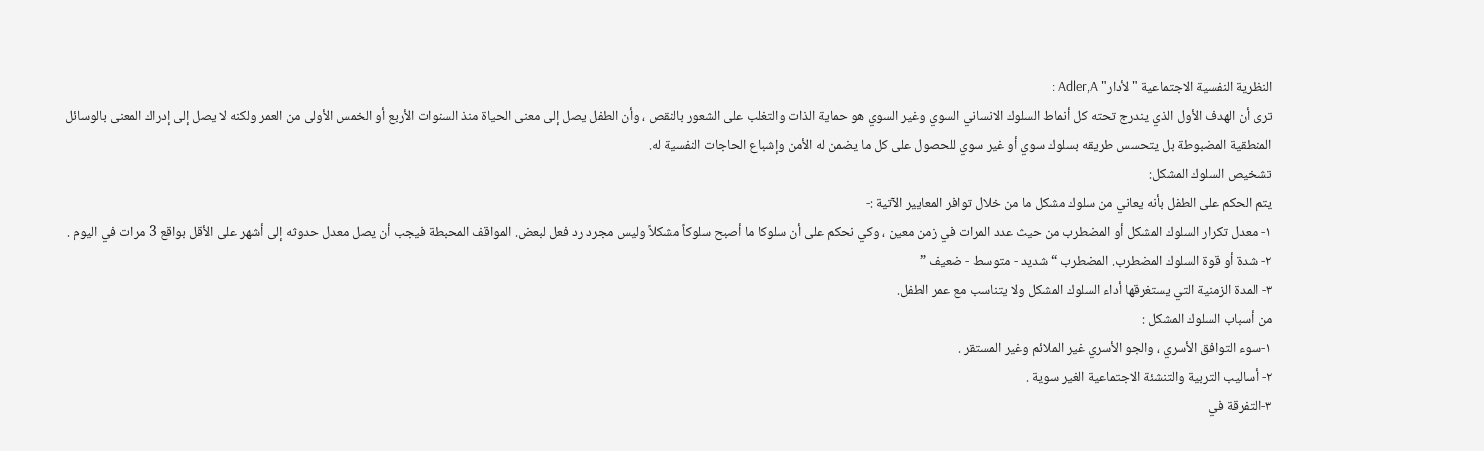النظرية النفسية الاجتماعية " لأدار" Adler,A :
ترى أن الهدف الأول الذي يندرج تحته كل أنماط السلوك الانساني السوي وغير السوي هو حماية الذات والتغلب على الشعور بالنقص ، وأن الطفل يصل إلى معنى الحياة منذ السنوات الأربع أو الخمس الأولى من العمر ولكنه لا يصل إلى إدراك المعنى بالوسائل المنطقية المضبوطة بل يتحسس طريقه بسلوك سوي أو غير سوي للحصول على كل ما يضمن له الأمن وإشباع الحاجات النفسية له.
تشخيص السلوك المشكل:
يتم الحكم على الطفل بأنه يعاني من سلوك مشكل ما من خلال توافر المعايير الآتية :-
١- معدل تكرار السلوك المشكل أو المضطرب من حيث عدد المرات في زمن معين ، وكي نحكم على أن سلوكا ما أصبح سلوكاً مشكلاً وليس مجرد رد فعل لبعض. المواقف المحبطة فيجب أن يصل معدل حدوثه إلى أشهر على الأقل بواقع 3 مرات في اليوم .
٢- شدة أو قوة السلوك المضطرب. المضطرب “ شديد - متوسط - ضعيف ”
٣- المدة الزمنية التي يستغرقها أداء السلوك المشكل ولا يتناسب مع عمر الطفل.
من أسباب السلوك المشكل :
١-سوء التوافق الأسري ، والجو الأسري غير الملائم وغير المستقر .
٢- أساليب التربية والتنشئة الاجتماعية الغير سوية .
٣-التفرقة في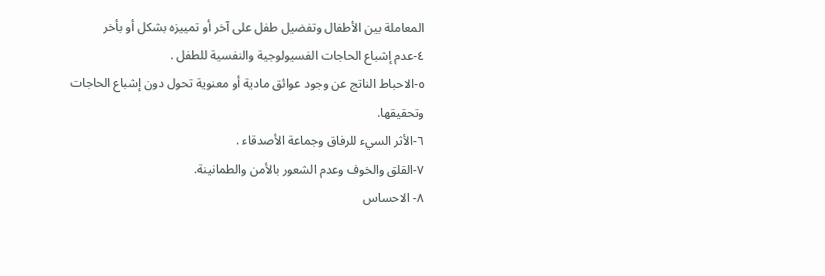المعاملة بين الأطفال وتفضيل طفل على آخر أو تمييزه بشكل أو بأخر
٤-عدم إشباع الحاجات الفسيولوجية والنفسية للطفل .
٥-الاحباط الناتج عن وجود عوائق مادية أو معنوية تحول دون إشباع الحاجات وتحقيقها.
٦-الأثر السيء للرفاق وجماعة الأصدقاء .
٧-القلق والخوف وعدم الشعور بالأمن والطمانينة.
٨- الاحساس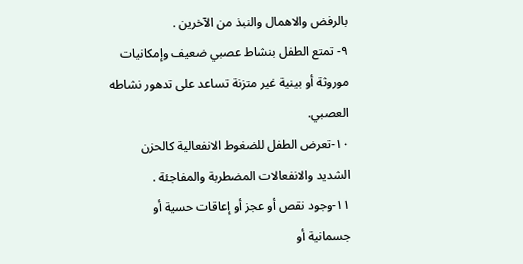بالرفض والاهمال والنبذ من الآخرين .
٩- تمتع الطفل بنشاط عصبي ضعيف وإمكانيات موروثة أو بينية غير متزنة تساعد على تدهور نشاطه العصبي.
١٠-تعرض الطفل للضغوط الانفعالية كالحزن الشديد والانفعالات المضطربة والمفاجئة .
١١-وجود نقص أو عجز أو إعاقات حسية أو جسمانية أو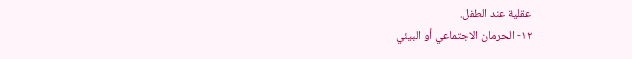عقلية عند الطفل.
١٢- الحرمان الاجتماعي أو البيئي